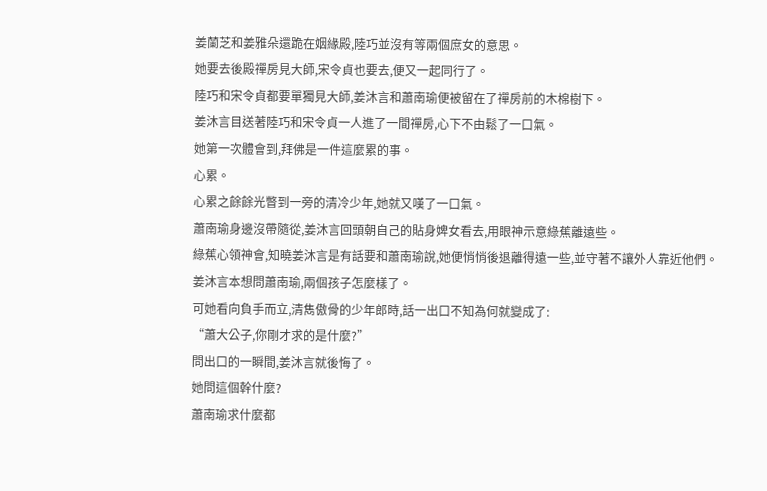姜蘭芝和姜雅朵還跪在姻緣殿,陸巧並沒有等兩個庶女的意思。
她要去後殿禪房見大師,宋令貞也要去,便又一起同行了。
陸巧和宋令貞都要單獨見大師,姜沐言和蕭南瑜便被留在了禪房前的木棉樹下。
姜沐言目送著陸巧和宋令貞一人進了一間禪房,心下不由鬆了一口氣。
她第一次體會到,拜佛是一件這麼累的事。
心累。
心累之餘餘光瞥到一旁的清冷少年,她就又嘆了一口氣。
蕭南瑜身邊沒帶隨從,姜沐言回頭朝自己的貼身婢女看去,用眼神示意綠蕉離遠些。
綠蕉心領神會,知曉姜沐言是有話要和蕭南瑜說,她便悄悄後退離得遠一些,並守著不讓外人靠近他們。
姜沐言本想問蕭南瑜,兩個孩子怎麼樣了。
可她看向負手而立,清雋傲骨的少年郎時,話一出口不知為何就變成了:
“蕭大公子,你剛才求的是什麼?”
問出口的一瞬間,姜沐言就後悔了。
她問這個幹什麼?
蕭南瑜求什麼都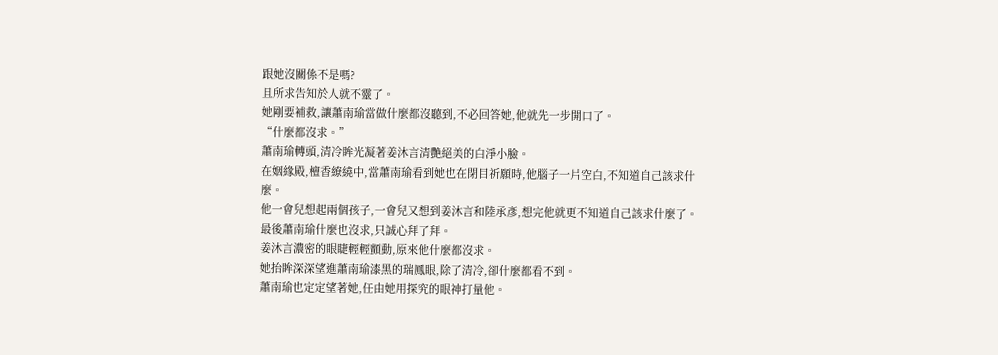跟她沒關係不是嗎?
且所求告知於人就不靈了。
她剛要補救,讓蕭南瑜當做什麼都沒聽到,不必回答她,他就先一步開口了。
“什麼都沒求。”
蕭南瑜轉頭,清冷眸光凝著姜沐言清艷絕美的白淨小臉。
在姻緣殿,檀香繚繞中,當蕭南瑜看到她也在閉目祈願時,他腦子一片空白,不知道自己該求什麼。
他一會兒想起兩個孩子,一會兒又想到姜沐言和陸承彥,想完他就更不知道自己該求什麼了。
最後蕭南瑜什麼也沒求,只誠心拜了拜。
姜沐言濃密的眼睫輕輕顫動,原來他什麼都沒求。
她抬眸深深望進蕭南瑜漆黑的瑞鳳眼,除了清冷,卻什麼都看不到。
蕭南瑜也定定望著她,任由她用探究的眼神打量他。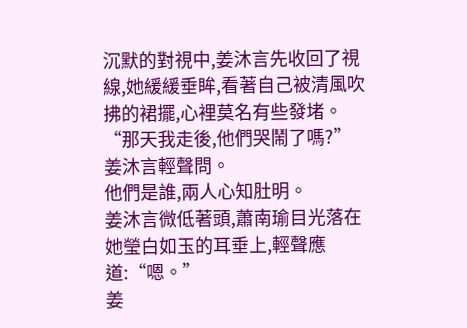沉默的對視中,姜沐言先收回了視線,她緩緩垂眸,看著自己被清風吹拂的裙擺,心裡莫名有些發堵。
“那天我走後,他們哭鬧了嗎?”姜沐言輕聲問。
他們是誰,兩人心知肚明。
姜沐言微低著頭,蕭南瑜目光落在她瑩白如玉的耳垂上,輕聲應道:“嗯。”
姜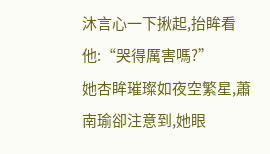沐言心一下揪起,抬眸看他:“哭得厲害嗎?”
她杏眸璀璨如夜空繁星,蕭南瑜卻注意到,她眼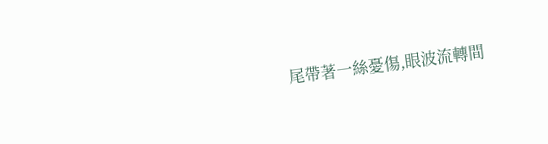尾帶著一絲憂傷,眼波流轉間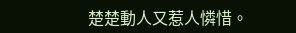楚楚動人又惹人憐惜。